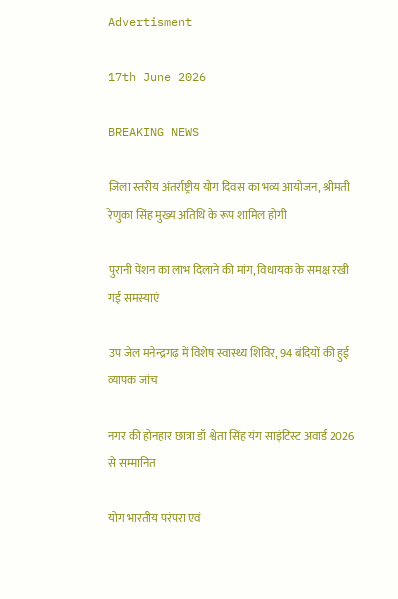Advertisment

17th June 2026

BREAKING NEWS

जिला स्तरीय अंतर्राष्ट्रीय योग दिवस का भव्य आयोजन, श्रीमती रेणुका सिंह मुख्य अतिथि के रूप शामिल होगी

पुरानी पेंशन का लाभ दिलाने की मांग, विधायक के समक्ष रखी गई समस्याएं

उप जेल मनेन्द्रगढ़ में विशेष स्वास्थ्य शिविर, 94 बंदियों की हुई व्यापक जांच

नगर की होनहार छात्रा डॉ श्वेता सिंह यंग साइंटिस्ट अवार्ड 2026 से सम्मानित

योग भारतीय परंपरा एवं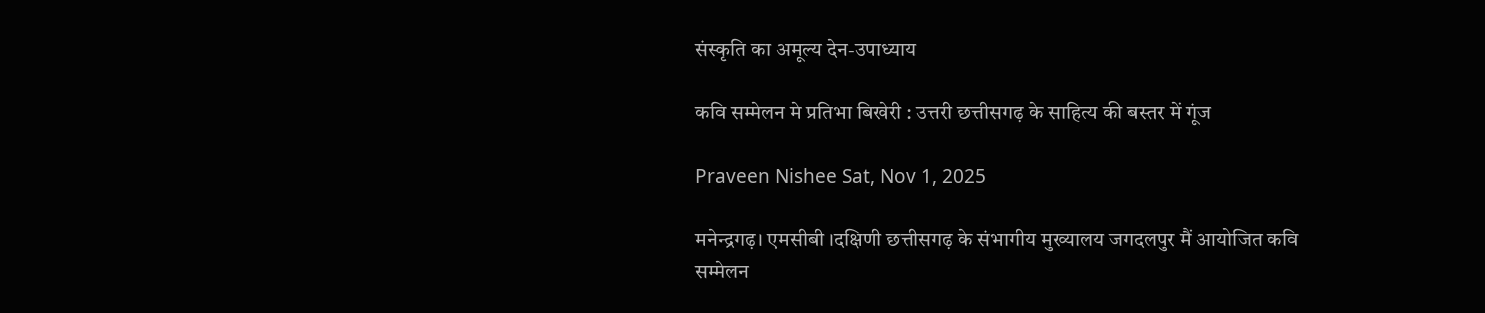संस्कृति का अमूल्य देन-उपाध्याय

कवि सम्मेलन मे प्रतिभा बिखेरी : उत्तरी छत्तीसगढ़ के साहित्य की बस्तर में गूंज

Praveen Nishee Sat, Nov 1, 2025

मनेन्द्रगढ़। एमसीबी ।दक्षिणी छत्तीसगढ़ के संभागीय मुख्यालय जगदलपुर मैं आयोजित कवि सम्मेलन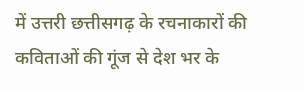में उत्तरी छत्तीसगढ़ के रचनाकारों की कविताओं की गूंज से देश भर के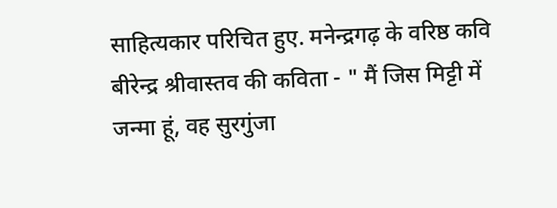साहित्यकार परिचित हुए. मनेन्द्रगढ़ के वरिष्ठ कवि बीरेन्द्र श्रीवास्तव की कविता - " मैं जिस मिट्टी में जन्मा हूं, वह सुरगुंजा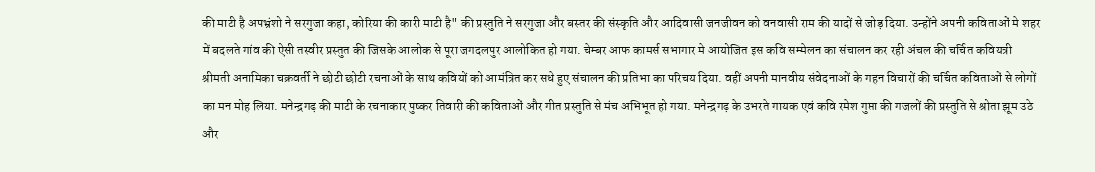की माटी है अपभ्रंशो ने सरगुजा कहा, कोरिया की कारी माटी है" की प्रस्तुति ने सरगुजा और बस्तर की संस्कृति और आदिवासी जनजीवन को वनवासी राम की यादों से जोड़ दिया. उन्होंने अपनी कविताओं मे शहर में बदलते गांव की ऐसी तस्वीर प्रस्तुत की जिसके आलोक से पूरा जगदलपुर आलोकित हो गया. चेम्बर आफ कामर्स सभागार मे आयोजित इस कवि सम्मेलन का संचालन कर रही अंचल की चर्चित कवियत्री श्रीमती अनामिका चक्रवर्ती ने छोटी छोटी रचनाओं के साथ कवियों को आमंत्रित कर सधे हुए संचालन की प्रतिभा का परिचय दिया. वहीं अपनी मानवीय संवेदनाओं के गहन विचारों की चर्चित कविताओं से लोगों का मन मोह लिया. मनेन्द्रगढ़ की माटी के रचनाकार पुष्कर तिवारी की कविताओं और गीत प्रस्तुति से मंच अभिभूत हो गया. मनेन्द्रगढ़ के उभरते गायक एवं कवि रमेश गुप्ता की गजलों की प्रस्तुति से श्रोता झूम उठे और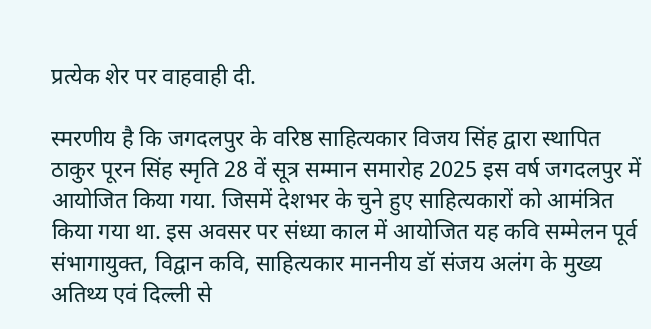प्रत्येक शेर पर वाहवाही दी.

स्मरणीय है कि जगदलपुर के वरिष्ठ साहित्यकार विजय सिंह द्वारा स्थापित ठाकुर पूरन सिंह स्मृति 28 वें सूत्र सम्मान समारोह 2025 इस वर्ष जगदलपुर में आयोजित किया गया. जिसमें देशभर के चुने हुए साहित्यकारों को आमंत्रित किया गया था. इस अवसर पर संध्या काल में आयोजित यह कवि सम्मेलन पूर्व संभागायुक्त, विद्वान कवि, साहित्यकार माननीय डॉ संजय अलंग के मुख्य अतिथ्य एवं दिल्ली से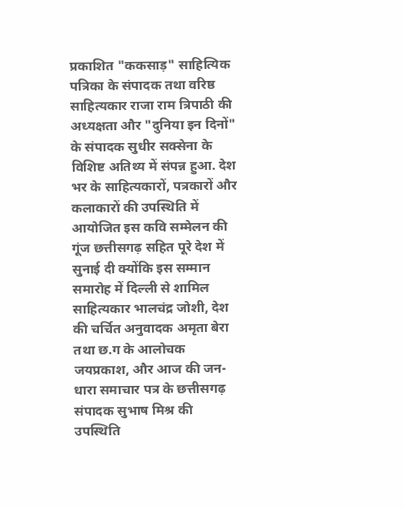प्रकाशित "ककसाड़" साहित्यिक पत्रिका के संपादक तथा वरिष्ठ साहित्यकार राजा राम त्रिपाठी की अध्यक्षता और "दुनिया इन दिनों" के संपादक सुधीर सक्सेना के विशिष्ट अतिथ्य में संपन्न हुआ. देश भर के साहित्यकारों, पत्रकारों और कलाकारों की उपस्थिति में आयोजित इस कवि सम्मेलन की गूंज छत्तीसगढ़ सहित पूरे देश में सुनाई दी क्योंकि इस सम्मान समारोह में दिल्ली से शामिल साहित्यकार भालचंद्र जोशी, देश की चर्चित अनुवादक अमृता बेरा तथा छ.ग के आलोचक जयप्रकाश, और आज की जन- धारा समाचार पत्र के छत्तीसगढ़ संपादक सुभाष मिश्र की उपस्थिति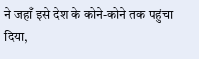ने जहाँ इसे देश के कोने-कोने तक पहुंचा दिया,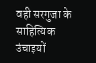वही सरगुजा के साहित्यिक उंचाइयों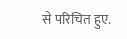से परिचित हुए.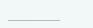…...….................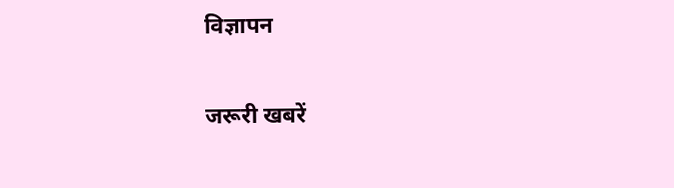विज्ञापन

जरूरी खबरें